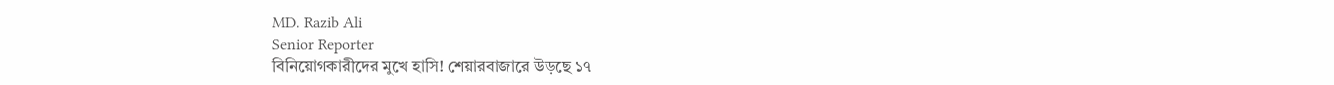MD. Razib Ali
Senior Reporter
বিনিয়োগকারীদের মুখে হাসি! শেয়ারবাজারে উড়ছে ১৭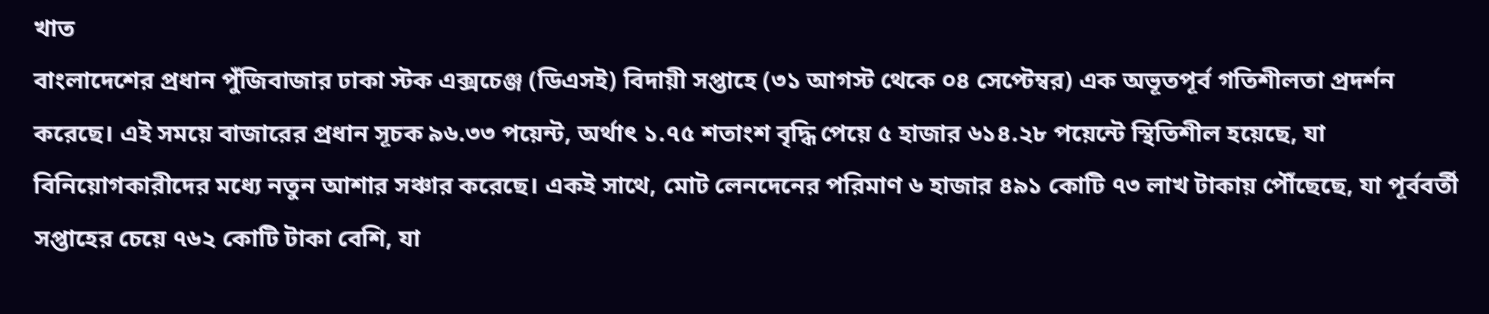খাত
বাংলাদেশের প্রধান পুঁজিবাজার ঢাকা স্টক এক্সচেঞ্জ (ডিএসই) বিদায়ী সপ্তাহে (৩১ আগস্ট থেকে ০৪ সেপ্টেম্বর) এক অভূতপূর্ব গতিশীলতা প্রদর্শন করেছে। এই সময়ে বাজারের প্রধান সূচক ৯৬.৩৩ পয়েন্ট, অর্থাৎ ১.৭৫ শতাংশ বৃদ্ধি পেয়ে ৫ হাজার ৬১৪.২৮ পয়েন্টে স্থিতিশীল হয়েছে, যা বিনিয়োগকারীদের মধ্যে নতুন আশার সঞ্চার করেছে। একই সাথে, মোট লেনদেনের পরিমাণ ৬ হাজার ৪৯১ কোটি ৭৩ লাখ টাকায় পৌঁছেছে, যা পূর্ববর্তী সপ্তাহের চেয়ে ৭৬২ কোটি টাকা বেশি, যা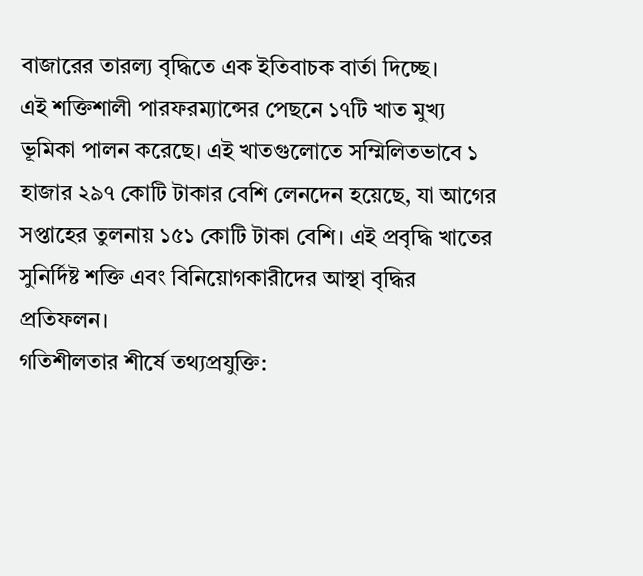বাজারের তারল্য বৃদ্ধিতে এক ইতিবাচক বার্তা দিচ্ছে।
এই শক্তিশালী পারফরম্যান্সের পেছনে ১৭টি খাত মুখ্য ভূমিকা পালন করেছে। এই খাতগুলোতে সম্মিলিতভাবে ১ হাজার ২৯৭ কোটি টাকার বেশি লেনদেন হয়েছে, যা আগের সপ্তাহের তুলনায় ১৫১ কোটি টাকা বেশি। এই প্রবৃদ্ধি খাতের সুনির্দিষ্ট শক্তি এবং বিনিয়োগকারীদের আস্থা বৃদ্ধির প্রতিফলন।
গতিশীলতার শীর্ষে তথ্যপ্রযুক্তি: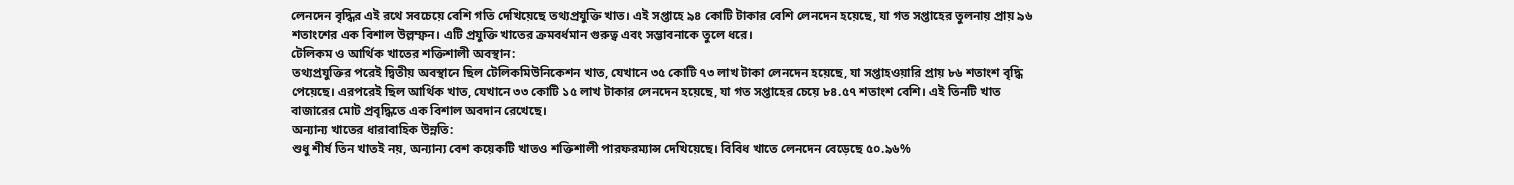লেনদেন বৃদ্ধির এই রথে সবচেয়ে বেশি গতি দেখিয়েছে তথ্যপ্রযুক্তি খাত। এই সপ্তাহে ৯৪ কোটি টাকার বেশি লেনদেন হয়েছে, যা গত সপ্তাহের তুলনায় প্রায় ৯৬ শতাংশের এক বিশাল উল্লম্ফন। এটি প্রযুক্তি খাতের ক্রমবর্ধমান গুরুত্ব এবং সম্ভাবনাকে তুলে ধরে।
টেলিকম ও আর্থিক খাতের শক্তিশালী অবস্থান:
তথ্যপ্রযুক্তির পরেই দ্বিতীয় অবস্থানে ছিল টেলিকমিউনিকেশন খাত, যেখানে ৩৫ কোটি ৭৩ লাখ টাকা লেনদেন হয়েছে, যা সপ্তাহওয়ারি প্রায় ৮৬ শতাংশ বৃদ্ধি পেয়েছে। এরপরেই ছিল আর্থিক খাত, যেখানে ৩৩ কোটি ১৫ লাখ টাকার লেনদেন হয়েছে, যা গত সপ্তাহের চেয়ে ৮৪.৫৭ শতাংশ বেশি। এই তিনটি খাত বাজারের মোট প্রবৃদ্ধিতে এক বিশাল অবদান রেখেছে।
অন্যান্য খাতের ধারাবাহিক উন্নতি:
শুধু শীর্ষ তিন খাতই নয়, অন্যান্য বেশ কয়েকটি খাতও শক্তিশালী পারফরম্যান্স দেখিয়েছে। বিবিধ খাতে লেনদেন বেড়েছে ৫০.৯৬%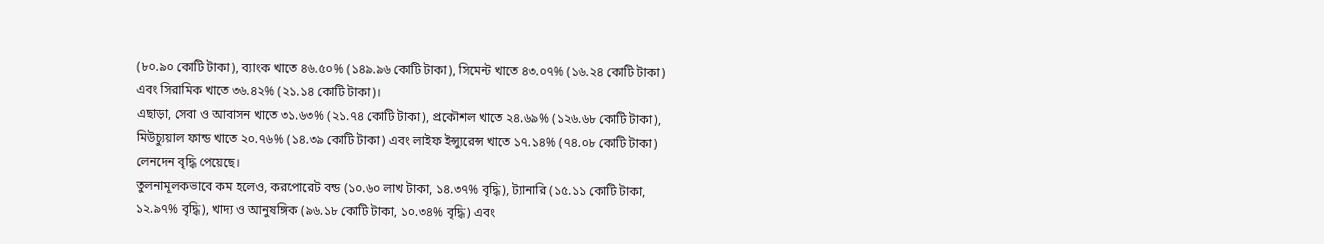(৮০.৯০ কোটি টাকা), ব্যাংক খাতে ৪৬.৫০% (১৪৯.৯৬ কোটি টাকা), সিমেন্ট খাতে ৪৩.০৭% (১৬.২৪ কোটি টাকা) এবং সিরামিক খাতে ৩৬.৪২% (২১.১৪ কোটি টাকা)।
এছাড়া, সেবা ও আবাসন খাতে ৩১.৬৩% (২১.৭৪ কোটি টাকা), প্রকৌশল খাতে ২৪.৬৯% (১২৬.৬৮ কোটি টাকা), মিউচ্যুয়াল ফান্ড খাতে ২০.৭৬% (১৪.৩৯ কোটি টাকা) এবং লাইফ ইন্স্যুরেন্স খাতে ১৭.১৪% (৭৪.০৮ কোটি টাকা) লেনদেন বৃদ্ধি পেয়েছে।
তুলনামূলকভাবে কম হলেও, করপোরেট বন্ড (১০.৬০ লাখ টাকা, ১৪.৩৭% বৃদ্ধি), ট্যানারি (১৫.১১ কোটি টাকা, ১২.৯৭% বৃদ্ধি), খাদ্য ও আনুষঙ্গিক (৯৬.১৮ কোটি টাকা, ১০.৩৪% বৃদ্ধি) এবং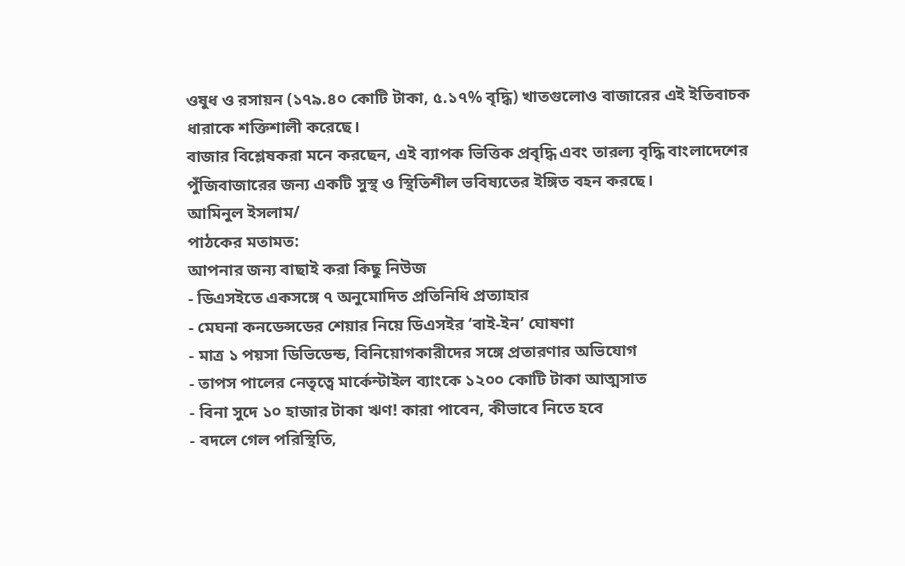ওষুধ ও রসায়ন (১৭৯.৪০ কোটি টাকা, ৫.১৭% বৃদ্ধি) খাতগুলোও বাজারের এই ইতিবাচক ধারাকে শক্তিশালী করেছে।
বাজার বিশ্লেষকরা মনে করছেন, এই ব্যাপক ভিত্তিক প্রবৃদ্ধি এবং তারল্য বৃদ্ধি বাংলাদেশের পুঁজিবাজারের জন্য একটি সুস্থ ও স্থিতিশীল ভবিষ্যতের ইঙ্গিত বহন করছে।
আমিনুল ইসলাম/
পাঠকের মতামত:
আপনার জন্য বাছাই করা কিছু নিউজ
- ডিএসইতে একসঙ্গে ৭ অনুমোদিত প্রতিনিধি প্রত্যাহার
- মেঘনা কনডেন্সডের শেয়ার নিয়ে ডিএসইর ‘বাই-ইন’ ঘোষণা
- মাত্র ১ পয়সা ডিভিডেন্ড, বিনিয়োগকারীদের সঙ্গে প্রতারণার অভিযোগ
- তাপস পালের নেতৃত্বে মার্কেন্টাইল ব্যাংকে ১২০০ কোটি টাকা আত্মসাত
- বিনা সুদে ১০ হাজার টাকা ঋণ! কারা পাবেন, কীভাবে নিতে হবে
- বদলে গেল পরিস্থিতি,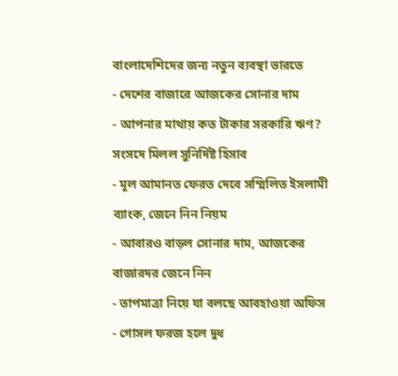বাংলাদেশিদের জন্য নতুন ব্যবস্থা ভারতে
- দেশের বাজারে আজকের সোনার দাম
- আপনার মাথায় কত টাকার সরকারি ঋণ? সংসদে মিলল সুনির্দিষ্ট হিসাব
- মূল আমানত ফেরত দেবে সম্মিলিত ইসলামী ব্যাংক, জেনে নিন নিয়ম
- আবারও বাড়ল সোনার দাম, আজকের বাজারদর জেনে নিন
- তাপমাত্রা নিয়ে যা বলছে আবহাওয়া অফিস
- গোসল ফরজ হলে দুধ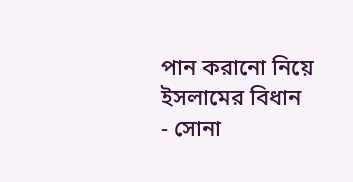পান করানো নিয়ে ইসলামের বিধান
- সোনা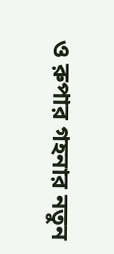ও রুপার গহনার নতুন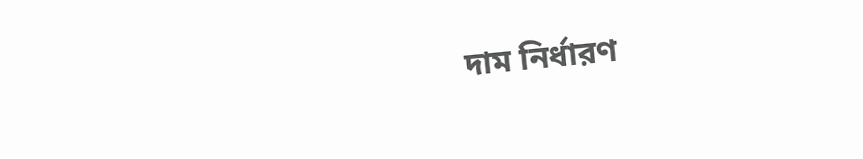দাম নির্ধারণ